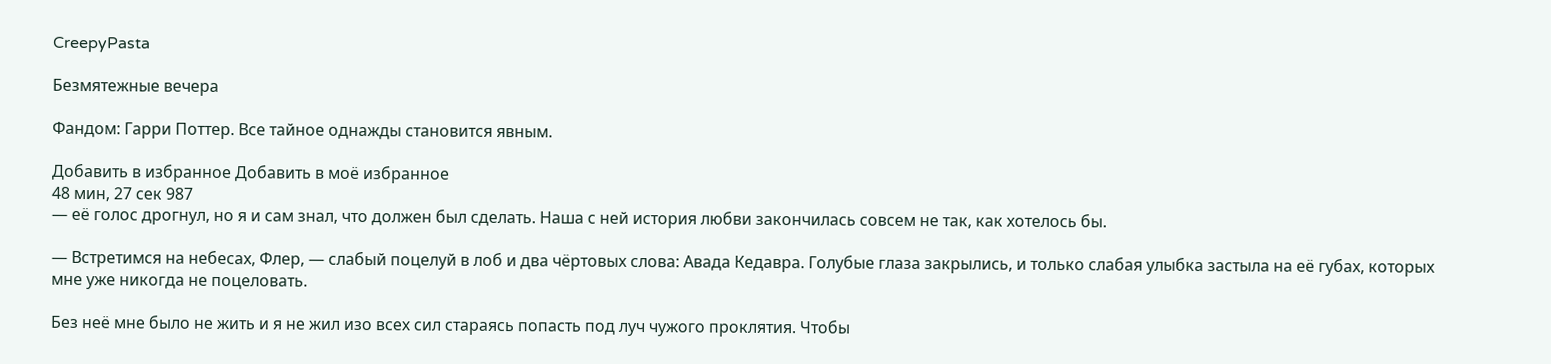CreepyPasta

Безмятежные вечера

Фандом: Гарри Поттер. Все тайное однажды становится явным.

Добавить в избранное Добавить в моё избранное
48 мин, 27 сек 987
— её голос дрогнул, но я и сам знал, что должен был сделать. Наша с ней история любви закончилась совсем не так, как хотелось бы.

— Встретимся на небесах, Флер, — слабый поцелуй в лоб и два чёртовых слова: Авада Кедавра. Голубые глаза закрылись, и только слабая улыбка застыла на её губах, которых мне уже никогда не поцеловать.

Без неё мне было не жить и я не жил изо всех сил стараясь попасть под луч чужого проклятия. Чтобы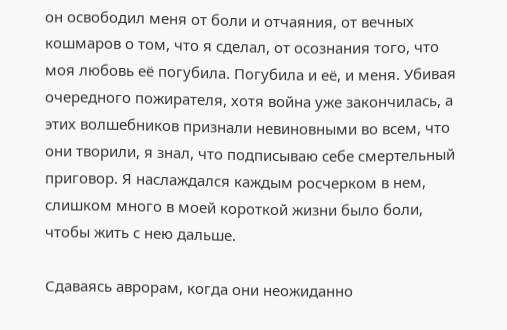он освободил меня от боли и отчаяния, от вечных кошмаров о том, что я сделал, от осознания того, что моя любовь её погубила. Погубила и её, и меня. Убивая очередного пожирателя, хотя война уже закончилась, а этих волшебников признали невиновными во всем, что они творили, я знал, что подписываю себе смертельный приговор. Я наслаждался каждым росчерком в нем, слишком много в моей короткой жизни было боли, чтобы жить с нею дальше.

Сдаваясь аврорам, когда они неожиданно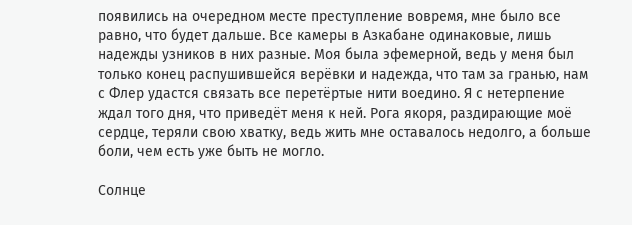появились на очередном месте преступление вовремя, мне было все равно, что будет дальше. Все камеры в Азкабане одинаковые, лишь надежды узников в них разные. Моя была эфемерной, ведь у меня был только конец распушившейся верёвки и надежда, что там за гранью, нам с Флер удастся связать все перетёртые нити воедино. Я с нетерпение ждал того дня, что приведёт меня к ней. Рога якоря, раздирающие моё сердце, теряли свою хватку, ведь жить мне оставалось недолго, а больше боли, чем есть уже быть не могло.

Солнце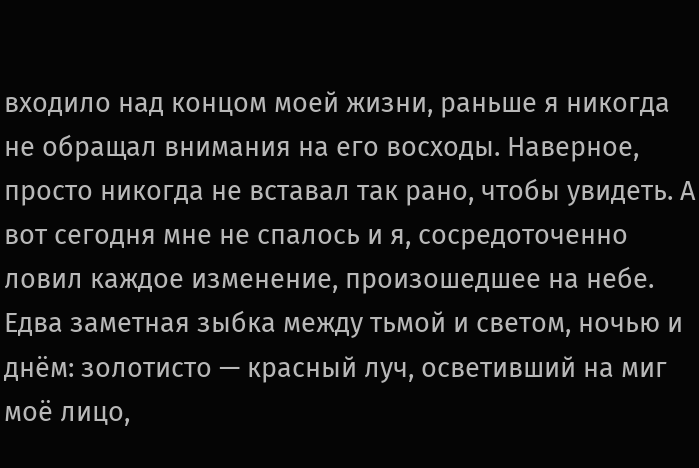входило над концом моей жизни, раньше я никогда не обращал внимания на его восходы. Наверное, просто никогда не вставал так рано, чтобы увидеть. А вот сегодня мне не спалось и я, сосредоточенно ловил каждое изменение, произошедшее на небе. Едва заметная зыбка между тьмой и светом, ночью и днём: золотисто — красный луч, осветивший на миг моё лицо,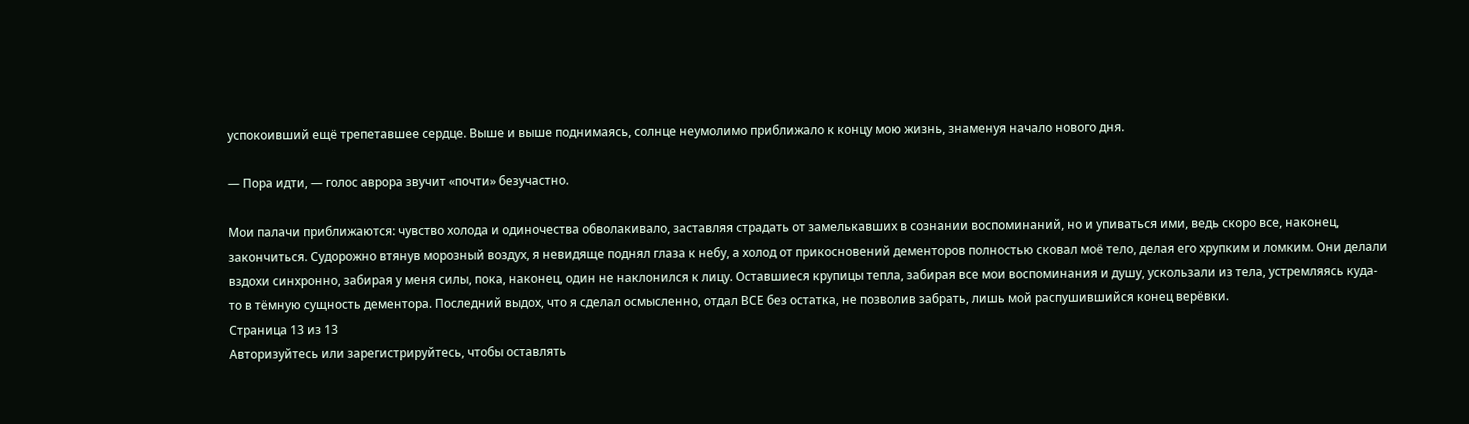успокоивший ещё трепетавшее сердце. Выше и выше поднимаясь, солнце неумолимо приближало к концу мою жизнь, знаменуя начало нового дня.

— Пора идти, — голос аврора звучит «почти» безучастно.

Мои палачи приближаются: чувство холода и одиночества обволакивало, заставляя страдать от замелькавших в сознании воспоминаний, но и упиваться ими, ведь скоро все, наконец, закончиться. Судорожно втянув морозный воздух, я невидяще поднял глаза к небу, а холод от прикосновений дементоров полностью сковал моё тело, делая его хрупким и ломким. Они делали вздохи синхронно, забирая у меня силы, пока, наконец, один не наклонился к лицу. Оставшиеся крупицы тепла, забирая все мои воспоминания и душу, ускользали из тела, устремляясь куда-то в тёмную сущность дементора. Последний выдох, что я сделал осмысленно, отдал ВСЕ без остатка, не позволив забрать, лишь мой распушившийся конец верёвки.
Страница 13 из 13
Авторизуйтесь или зарегистрируйтесь, чтобы оставлять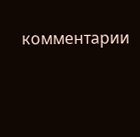комментарии